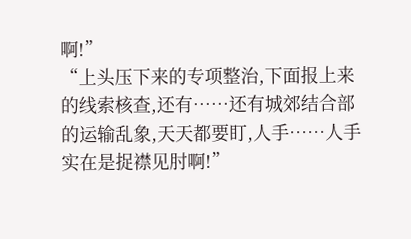啊!”
“上头压下来的专项整治,下面报上来的线索核查,还有……还有城郊结合部的运输乱象,天天都要盯,人手……人手实在是捉襟见肘啊!”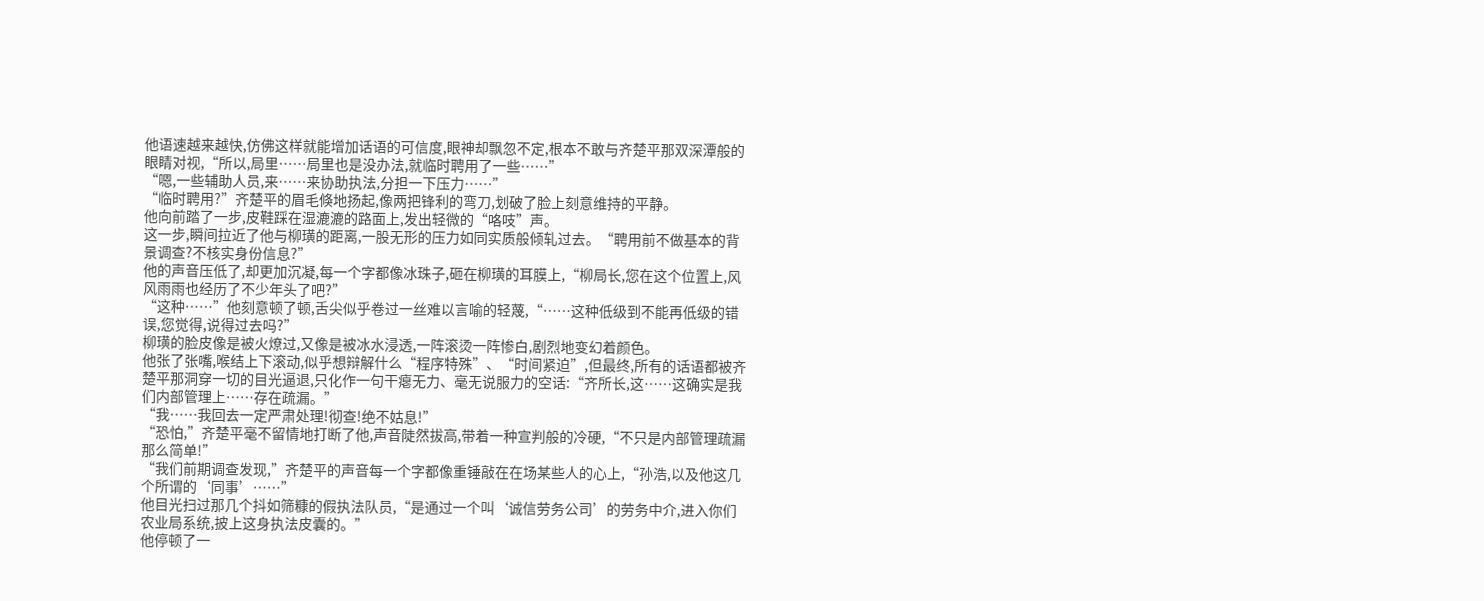他语速越来越快,仿佛这样就能增加话语的可信度,眼神却飘忽不定,根本不敢与齐楚平那双深潭般的眼睛对视,“所以,局里……局里也是没办法,就临时聘用了一些……”
“嗯,一些辅助人员,来……来协助执法,分担一下压力……”
“临时聘用?”齐楚平的眉毛倏地扬起,像两把锋利的弯刀,划破了脸上刻意维持的平静。
他向前踏了一步,皮鞋踩在湿漉漉的路面上,发出轻微的“咯吱”声。
这一步,瞬间拉近了他与柳璜的距离,一股无形的压力如同实质般倾轧过去。“聘用前不做基本的背景调查?不核实身份信息?”
他的声音压低了,却更加沉凝,每一个字都像冰珠子,砸在柳璜的耳膜上,“柳局长,您在这个位置上,风风雨雨也经历了不少年头了吧?”
“这种……”他刻意顿了顿,舌尖似乎卷过一丝难以言喻的轻蔑,“……这种低级到不能再低级的错误,您觉得,说得过去吗?”
柳璜的脸皮像是被火燎过,又像是被冰水浸透,一阵滚烫一阵惨白,剧烈地变幻着颜色。
他张了张嘴,喉结上下滚动,似乎想辩解什么“程序特殊”、“时间紧迫”,但最终,所有的话语都被齐楚平那洞穿一切的目光逼退,只化作一句干瘪无力、毫无说服力的空话:“齐所长,这……这确实是我们内部管理上……存在疏漏。”
“我……我回去一定严肃处理!彻查!绝不姑息!”
“恐怕,”齐楚平毫不留情地打断了他,声音陡然拔高,带着一种宣判般的冷硬,“不只是内部管理疏漏那么简单!”
“我们前期调查发现,”齐楚平的声音每一个字都像重锤敲在在场某些人的心上,“孙浩,以及他这几个所谓的‘同事’……”
他目光扫过那几个抖如筛糠的假执法队员,“是通过一个叫‘诚信劳务公司’的劳务中介,进入你们农业局系统,披上这身执法皮囊的。”
他停顿了一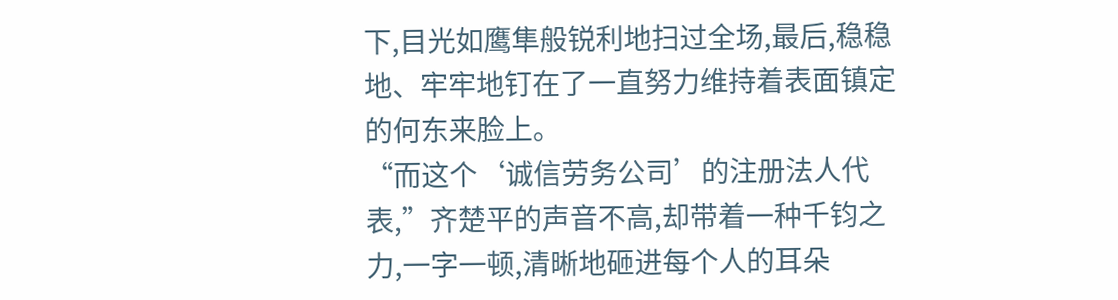下,目光如鹰隼般锐利地扫过全场,最后,稳稳地、牢牢地钉在了一直努力维持着表面镇定的何东来脸上。
“而这个‘诚信劳务公司’的注册法人代表,”齐楚平的声音不高,却带着一种千钧之力,一字一顿,清晰地砸进每个人的耳朵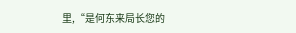里,“是何东来局长您的